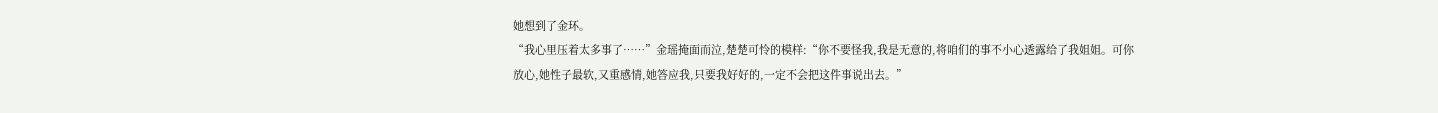她想到了金环。
“我心里压着太多事了……”金瑶掩面而泣,楚楚可怜的模样:“你不要怪我,我是无意的,将咱们的事不小心透露给了我姐姐。可你放心,她性子最软,又重感情,她答应我,只要我好好的,一定不会把这件事说出去。”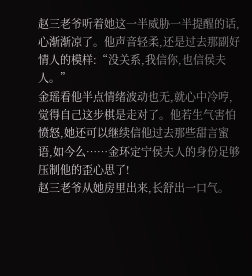赵三老爷听着她这一半威胁一半提醒的话,心渐渐凉了。他声音轻柔,还是过去那副好情人的模样:“没关系,我信你,也信侯夫人。”
金瑶看他半点情绪波动也无,就心中冷哼,觉得自己这步棋是走对了。他若生气害怕愤怒,她还可以继续信他过去那些甜言蜜语,如今么……金环定宁侯夫人的身份足够压制他的歪心思了!
赵三老爷从她房里出来,长舒出一口气。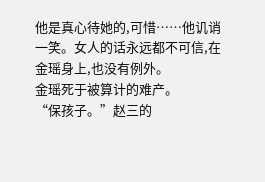他是真心待她的,可惜……他讥诮一笑。女人的话永远都不可信,在金瑶身上,也没有例外。
金瑶死于被算计的难产。
“保孩子。”赵三的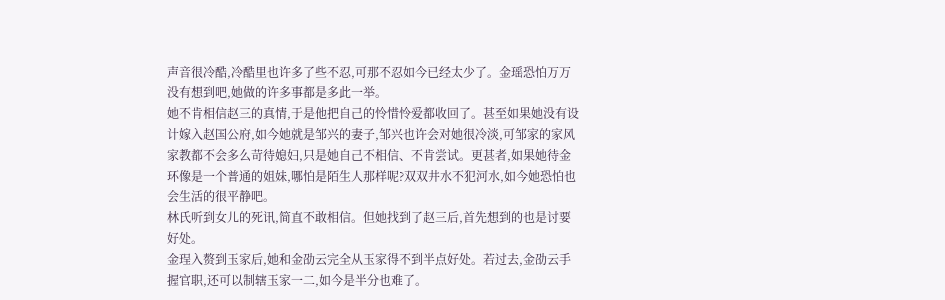声音很冷酷,冷酷里也许多了些不忍,可那不忍如今已经太少了。金瑶恐怕万万没有想到吧,她做的许多事都是多此一举。
她不肯相信赵三的真情,于是他把自己的怜惜怜爱都收回了。甚至如果她没有设计嫁入赵国公府,如今她就是邹兴的妻子,邹兴也许会对她很冷淡,可邹家的家风家教都不会多么苛待媳妇,只是她自己不相信、不肯尝试。更甚者,如果她待金环像是一个普通的姐妹,哪怕是陌生人那样呢?双双井水不犯河水,如今她恐怕也会生活的很平静吧。
林氏听到女儿的死讯,简直不敢相信。但她找到了赵三后,首先想到的也是讨要好处。
金珵入赘到玉家后,她和金劭云完全从玉家得不到半点好处。若过去,金劭云手握官职,还可以制辖玉家一二,如今是半分也难了。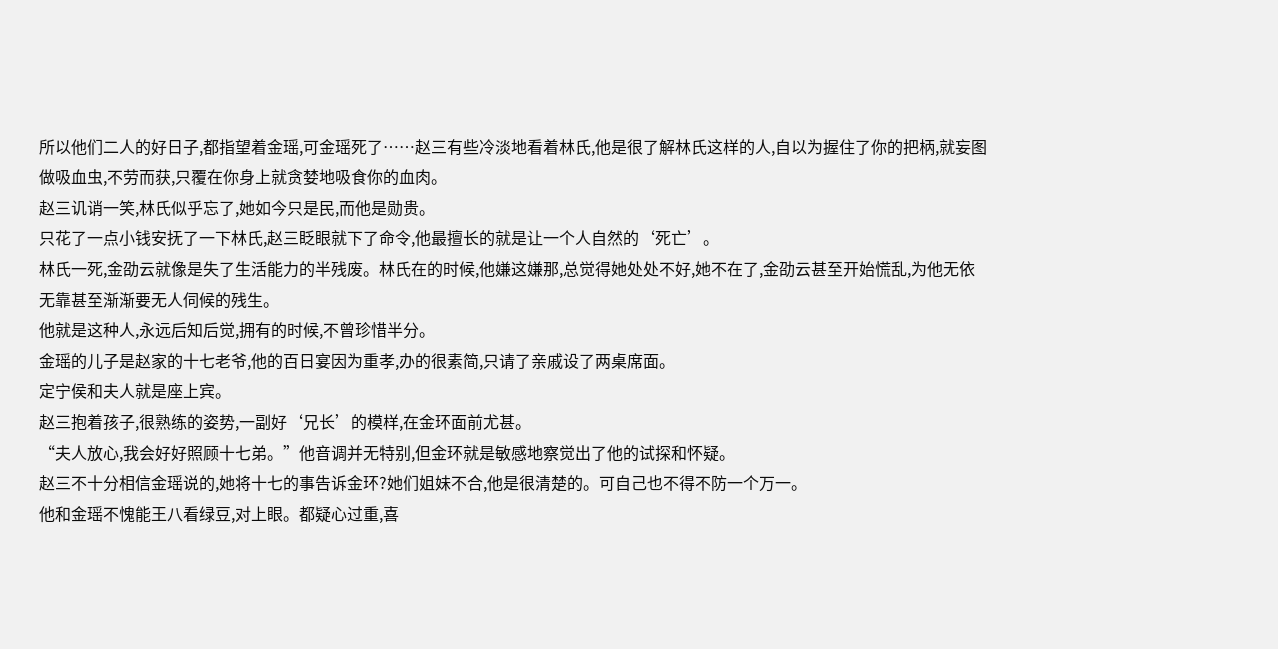所以他们二人的好日子,都指望着金瑶,可金瑶死了……赵三有些冷淡地看着林氏,他是很了解林氏这样的人,自以为握住了你的把柄,就妄图做吸血虫,不劳而获,只覆在你身上就贪婪地吸食你的血肉。
赵三讥诮一笑,林氏似乎忘了,她如今只是民,而他是勋贵。
只花了一点小钱安抚了一下林氏,赵三眨眼就下了命令,他最擅长的就是让一个人自然的‘死亡’。
林氏一死,金劭云就像是失了生活能力的半残废。林氏在的时候,他嫌这嫌那,总觉得她处处不好,她不在了,金劭云甚至开始慌乱,为他无依无靠甚至渐渐要无人伺候的残生。
他就是这种人,永远后知后觉,拥有的时候,不曾珍惜半分。
金瑶的儿子是赵家的十七老爷,他的百日宴因为重孝,办的很素简,只请了亲戚设了两桌席面。
定宁侯和夫人就是座上宾。
赵三抱着孩子,很熟练的姿势,一副好‘兄长’的模样,在金环面前尤甚。
“夫人放心,我会好好照顾十七弟。”他音调并无特别,但金环就是敏感地察觉出了他的试探和怀疑。
赵三不十分相信金瑶说的,她将十七的事告诉金环?她们姐妹不合,他是很清楚的。可自己也不得不防一个万一。
他和金瑶不愧能王八看绿豆,对上眼。都疑心过重,喜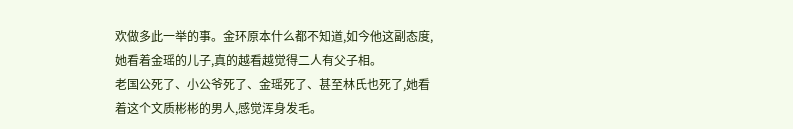欢做多此一举的事。金环原本什么都不知道,如今他这副态度,她看着金瑶的儿子,真的越看越觉得二人有父子相。
老国公死了、小公爷死了、金瑶死了、甚至林氏也死了,她看着这个文质彬彬的男人,感觉浑身发毛。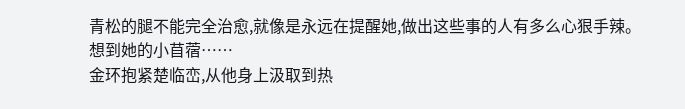青松的腿不能完全治愈,就像是永远在提醒她,做出这些事的人有多么心狠手辣。
想到她的小苜蓿……
金环抱紧楚临峦,从他身上汲取到热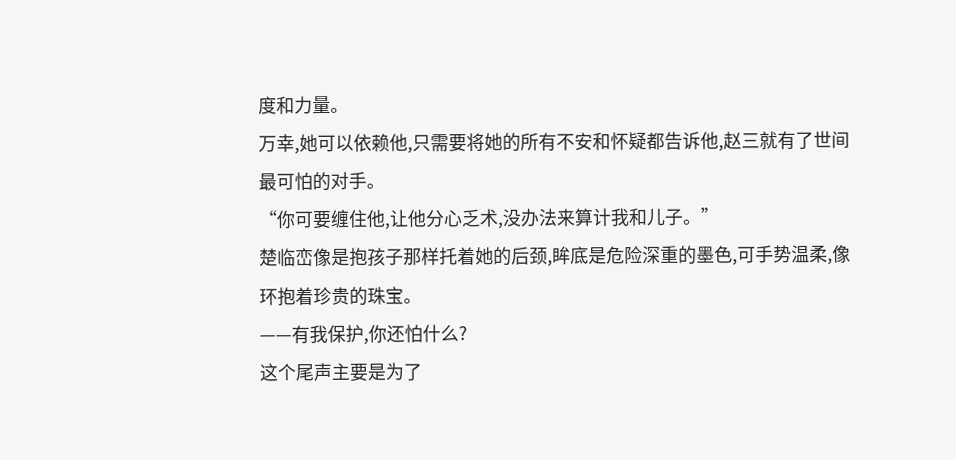度和力量。
万幸,她可以依赖他,只需要将她的所有不安和怀疑都告诉他,赵三就有了世间最可怕的对手。
“你可要缠住他,让他分心乏术,没办法来算计我和儿子。”
楚临峦像是抱孩子那样托着她的后颈,眸底是危险深重的墨色,可手势温柔,像环抱着珍贵的珠宝。
——有我保护,你还怕什么?
这个尾声主要是为了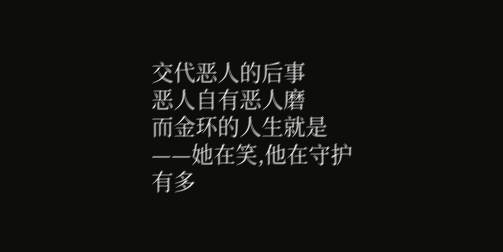交代恶人的后事
恶人自有恶人磨
而金环的人生就是——她在笑,他在守护
有多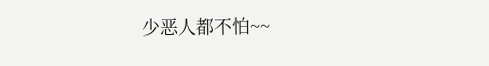少恶人都不怕~~